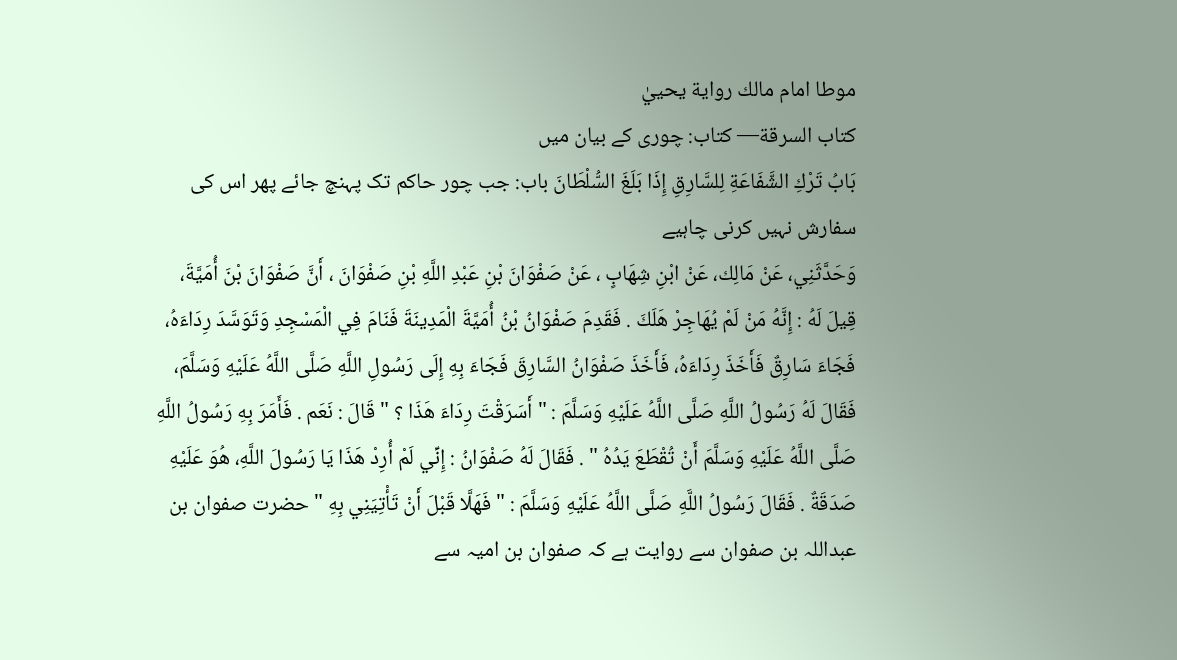موطا امام مالك رواية يحييٰ
كتاب السرقة— کتاب: چوری کے بیان میں
بَابُ تَرْكِ الشَّفَاعَةِ لِلسَّارِقِ إِذَا بَلَغَ السُّلْطَانَ باب: جب چور حاکم تک پہنچ جائے پھر اس کی سفارش نہیں کرنی چاہیے
وَحَدَّثَنِي، عَنْ مَالِك، عَنْ ابْنِ شِهَابٍ ، عَنْ صَفْوَانَ بْنِ عَبْدِ اللَّهِ بْنِ صَفْوَانَ ، أَنَّ صَفْوَانَ بْنَ أُمَيَّةَ، قِيلَ لَهُ : إِنَّهُ مَنْ لَمْ يُهَاجِرْ هَلَكَ . فَقَدِمَ صَفْوَانُ بْنُ أُمَيَّةَ الْمَدِينَةَ فَنَامَ فِي الْمَسْجِدِ وَتَوَسَّدَ رِدَاءَهُ، فَجَاءَ سَارِقٌ فَأَخَذَ رِدَاءَهُ، فَأَخَذَ صَفْوَانُ السَّارِقَ فَجَاءَ بِهِ إِلَى رَسُولِ اللَّهِ صَلَّى اللَّهُ عَلَيْهِ وَسَلَّمَ، فَقَالَ لَهُ رَسُولُ اللَّهِ صَلَّى اللَّهُ عَلَيْهِ وَسَلَّمَ : " أَسَرَقْتَ رِدَاءَ هَذَا ؟ " قَالَ : نَعَم . فَأَمَرَ بِهِ رَسُولُ اللَّهِ صَلَّى اللَّهُ عَلَيْهِ وَسَلَّمَ أَنْ تُقْطَعَ يَدُهُ " . فَقَالَ لَهُ صَفْوَانُ : إِنِّي لَمْ أُرِدْ هَذَا يَا رَسُولَ اللَّهِ، هُوَ عَلَيْهِ صَدَقَةٌ . فَقَالَ رَسُولُ اللَّهِ صَلَّى اللَّهُ عَلَيْهِ وَسَلَّمَ : " فَهَلَّا قَبْلَ أَنْ تَأْتِيَنِي بِهِ " حضرت صفوان بن عبداللہ بن صفوان سے روایت ہے کہ صفوان بن امیہ سے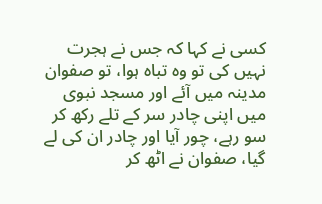کسی نے کہا کہ جس نے ہجرت نہیں کی تو وہ تباہ ہوا، تو صفوان مدینہ میں آئے اور مسجد نبوی میں اپنی چادر سر کے تلے رکھ کر سو رہے، چور آیا اور چادر ان کی لے گیا، صفوان نے اٹھ کر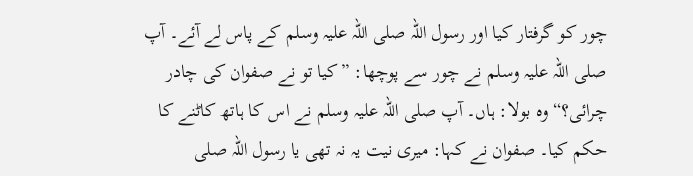چور کو گرفتار کیا اور رسول اللہ صلی اللہ علیہ وسلم کے پاس لے آئے۔ آپ صلی اللہ علیہ وسلم نے چور سے پوچھا: ”کیا تو نے صفوان کی چادر چرائی؟“ وہ بولا: ہاں۔ آپ صلی اللہ علیہ وسلم نے اس کا ہاتھ کاٹنے کا حکم کیا۔ صفوان نے کہا: میری نیت یہ نہ تھی یا رسول اللہ صلی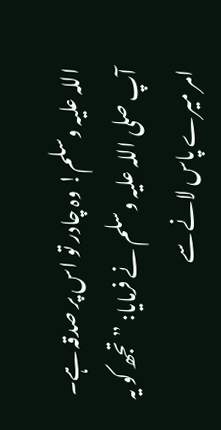اللہ علیہ وسلم! وہ چادر تو اس پر صدقہ ہے۔ آپ صلی اللہ علیہ وسلم نے فرمایا: ”تجھ کو یہ امر میرے پاس لانے سے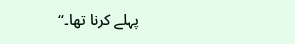پہلے کرنا تھا۔“